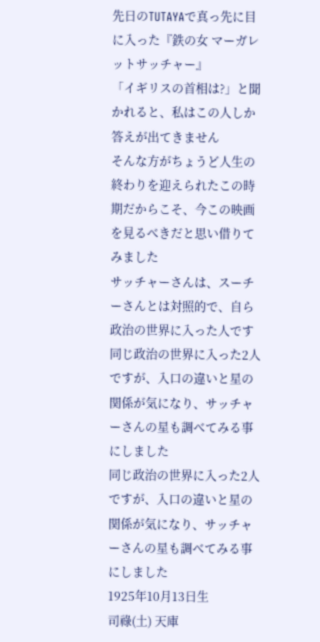先日のTUTAYAで真っ先に目に入った『鉄の女 マーガレットサッチャー』
「イギリスの首相は?」と聞かれると、私はこの人しか答えが出てきません
そんな方がちょうど人生の終わりを迎えられたこの時期だからこそ、今この映画を見るべきだと思い借りてみました
サッチャーさんは、スーチーさんとは対照的で、自ら政治の世界に入った人です
同じ政治の世界に入った2人ですが、入口の違いと星の関係が気になり、サッチャーさんの星も調べてみる事にしました
同じ政治の世界に入った2人ですが、入口の違いと星の関係が気になり、サッチャーさんの星も調べてみる事にしました
1925年10月13日生
司祿(土) 天庫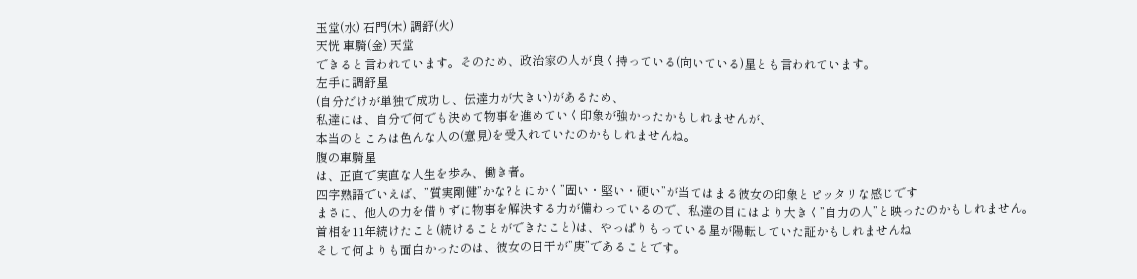玉堂(水) 石門(木) 調舒(火)
天恍 車騎(金) 天堂
できると言われています。そのため、政治家の人が良く持っている(向いている)星とも言われています。
左手に調舒星
(自分だけが単独で成功し、伝達力が大きい)があるため、
私達には、自分で何でも決めて物事を進めていく印象が強かったかもしれませんが、
本当のところは色んな人の(意見)を受入れていたのかもしれませんね。
腹の車騎星
は、正直で実直な人生を歩み、働き者。
四字熟語でいえば、”質実剛健”かな?とにかく”固い・堅い・硬い”が当てはまる彼女の印象とピッタリな感じです
まさに、他人の力を借りずに物事を解決する力が備わっているので、私達の目にはより大きく”自力の人”と映ったのかもしれません。
首相を11年続けたこと(続けることができたこと)は、やっぱりもっている星が陽転していた証かもしれませんね
そして何よりも面白かったのは、彼女の日干が”庚”であることです。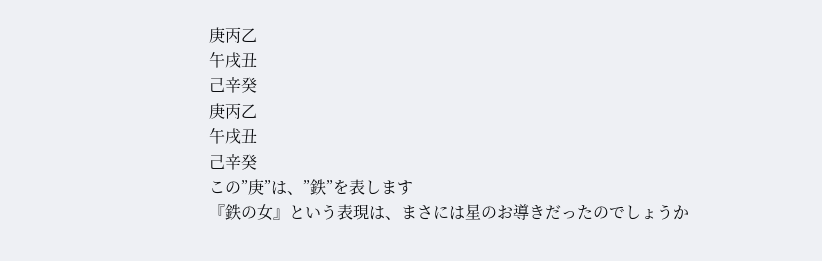庚丙乙
午戌丑
己辛癸
庚丙乙
午戌丑
己辛癸
この”庚”は、”鉄”を表します
『鉄の女』という表現は、まさには星のお導きだったのでしょうか